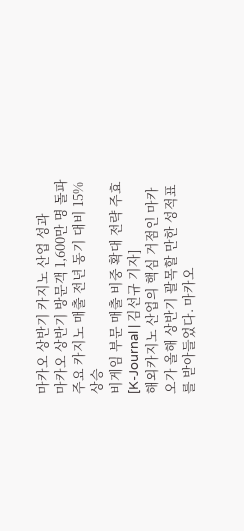마카오 상반기 카지노 산업 성과
마카오 상반기 방문객 1,600만 명 돌파
주요 카지노 매출 전년 동기 대비 15% 상승
비게임 부문 매출 비중 확대 전략 주효
[K-Journal | 김선규 기자]
해외카지노 산업의 핵심 거점인 마카오가 올해 상반기 괄목할 만한 성적표를 받아들었다. 마카오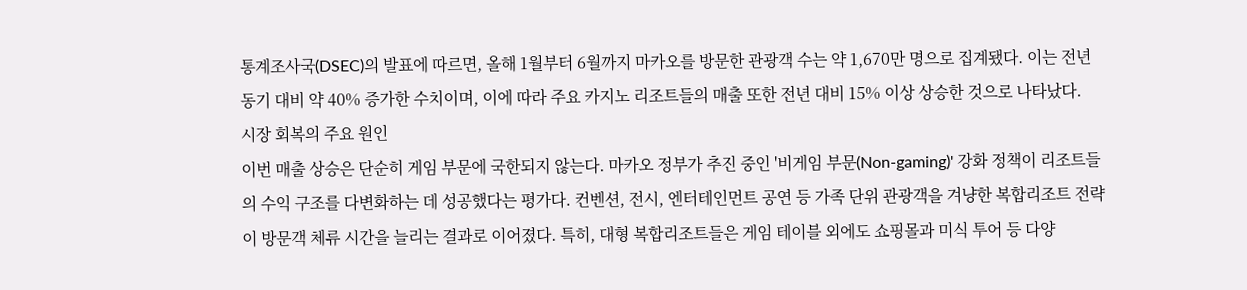통계조사국(DSEC)의 발표에 따르면, 올해 1월부터 6월까지 마카오를 방문한 관광객 수는 약 1,670만 명으로 집계됐다. 이는 전년 동기 대비 약 40% 증가한 수치이며, 이에 따라 주요 카지노 리조트들의 매출 또한 전년 대비 15% 이상 상승한 것으로 나타났다.
시장 회복의 주요 원인
이번 매출 상승은 단순히 게임 부문에 국한되지 않는다. 마카오 정부가 추진 중인 '비게임 부문(Non-gaming)' 강화 정책이 리조트들의 수익 구조를 다변화하는 데 성공했다는 평가다. 컨벤션, 전시, 엔터테인먼트 공연 등 가족 단위 관광객을 겨냥한 복합리조트 전략이 방문객 체류 시간을 늘리는 결과로 이어졌다. 특히, 대형 복합리조트들은 게임 테이블 외에도 쇼핑몰과 미식 투어 등 다양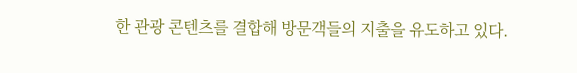한 관광 콘텐츠를 결합해 방문객들의 지출을 유도하고 있다.